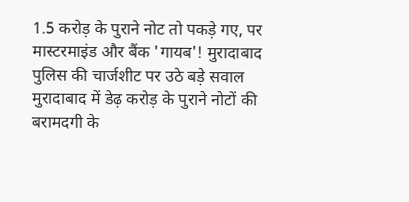1.5 करोड़ के पुराने नोट तो पकड़े गए, पर मास्टरमाइंड और बैंक 'गायब'! मुरादाबाद पुलिस की चार्जशीट पर उठे बड़े सवाल
मुरादाबाद में डेढ़ करोड़ के पुराने नोटों की बरामदगी के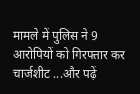मामले में पुलिस ने 9 आरोपियों को गिरफ्तार कर चार्जशीट ...और पढ़ें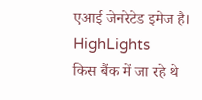एआई जेनरेटेड इमेज है।
HighLights
किस बैंक में जा रहे थे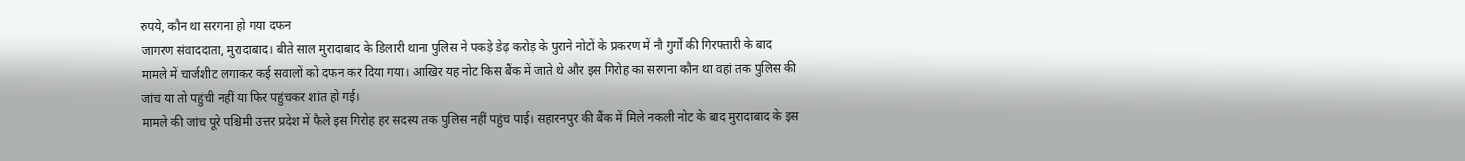रुपये, कौन था सरगना हो गया दफन
जागरण संवाददाता, मुरादाबाद। बीते साल मुरादाबाद के डिलारी थाना पुलिस ने पकड़े डेढ़ करोड़ के पुराने नोटों के प्रकरण में नौ गुर्गों की गिरफ्तारी के बाद मामले में चार्जशीट लगाकर कई सवालों को दफन कर दिया गया। आखिर यह नोट किस बैंक में जाते थे और इस गिरोह का सरगना कौन था वहां तक पुलिस की जांच या तो पहुंची नहीं या फिर पहुंचकर शांत हो गई।
मामले की जांच पूरे पश्चिमी उत्तर प्रदेश में फैले इस गिरोह हर सदस्य तक पुलिस नहीं पहुंच पाई। सहारनपुर की बैंक में मिले नकली नोट के बाद मुरादाबाद के इस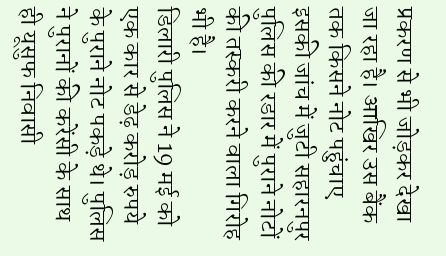प्रकरण से भी जोड़कर देखा जा रहा है। आखिर उस बैंक तक किसने नोट पहुंचाए इसकी जांच में जुटी सहारनपुर पुलिस की रडार में पुराने नोटों की तस्करी करने वाला गिरोह भी है।
डिलारी पुलिस ने 19 मई को एक कार से डेढ़ करोड़ रुपये के पुराने नोट पकड़े थे। पुलिस ने पुरानों की करेंसी के साथ ही यूसुफ निवासी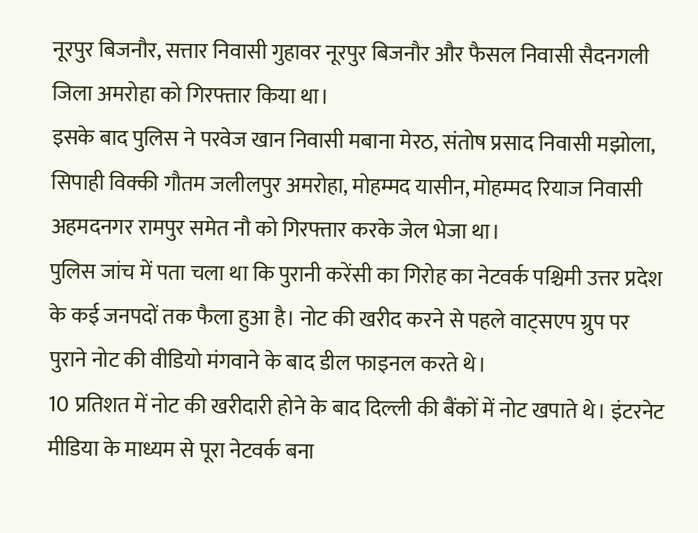नूरपुर बिजनौर, सत्तार निवासी गुहावर नूरपुर बिजनौर और फैसल निवासी सैदनगली जिला अमरोहा को गिरफ्तार किया था।
इसके बाद पुलिस ने परवेज खान निवासी मबाना मेरठ, संतोष प्रसाद निवासी मझोला, सिपाही विक्की गौतम जलीलपुर अमरोहा, मोहम्मद यासीन, मोहम्मद रियाज निवासी अहमदनगर रामपुर समेत नौ को गिरफ्तार करके जेल भेजा था।
पुलिस जांच में पता चला था कि पुरानी करेंसी का गिरोह का नेटवर्क पश्चिमी उत्तर प्रदेश के कई जनपदों तक फैला हुआ है। नोट की खरीद करने से पहले वाट्सएप ग्रुप पर पुराने नोट की वीडियो मंगवाने के बाद डील फाइनल करते थे।
10 प्रतिशत में नोट की खरीदारी होने के बाद दिल्ली की बैंकों में नोट खपाते थे। इंटरनेट मीडिया के माध्यम से पूरा नेटवर्क बना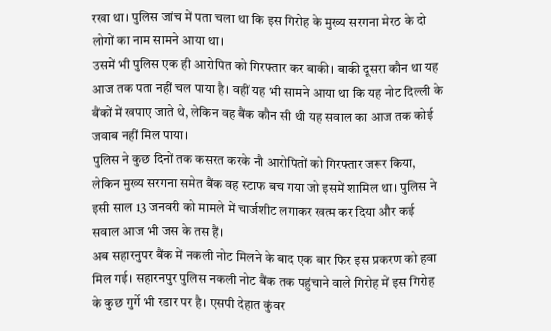रखा था। पुलिस जांच में पता चला था कि इस गिरोह के मुख्य सरगना मेरठ के दो लोगों का नाम सामने आया था।
उसमें भी पुलिस एक ही आरोपित को गिरफ्तार कर बाकी। बाकी दूसरा कौन था यह आज तक पता नहीं चल पाया है। वहीं यह भी सामने आया था कि यह नोट दिल्ली के बैंकों में खपाए जाते थे, लेकिन वह बैंक कौन सी थी यह सवाल का आज तक कोई जवाब नहीं मिल पाया।
पुलिस ने कुछ दिनों तक कसरत करके नौ आरोपितों को गिरफ्तार जरूर किया, लेकिन मुख्य सरगना समेत बैंक वह स्टाफ बच गया जो इसमें शामिल था। पुलिस ने इसी साल 13 जनवरी को मामले में चार्जशीट लगाकर खत्म कर दिया और कई सवाल आज भी जस के तस हैं।
अब सहारनुपर बैंक में नकली नोट मिलने के बाद एक बार फिर इस प्रकरण को हवा मिल गई। सहारनपुर पुलिस नकली नोट बैंक तक पहुंचाने वाले गिरोह में इस गिरोह के कुछ गुर्गे भी रडार पर है। एसपी देहात कुंवर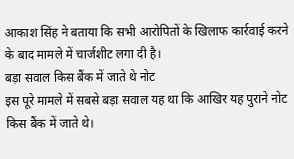आकाश सिंह ने बताया कि सभी आरोपितों के खिलाफ कार्रवाई करने के बाद मामले में चार्जशीट लगा दी है।
बड़ा सवाल किस बैंक में जाते थे नोट
इस पूरे मामले में सबसे बड़ा सवाल यह था कि आखिर यह पुराने नोट किस बैंक में जाते थे।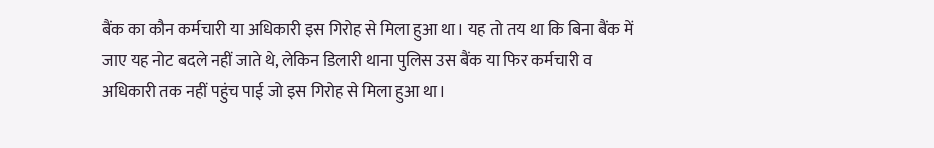बैंक का कौन कर्मचारी या अधिकारी इस गिरोह से मिला हुआ था। यह तो तय था कि बिना बैंक में जाए यह नोट बदले नहीं जाते थे, लेकिन डिलारी थाना पुलिस उस बैंक या फिर कर्मचारी व अधिकारी तक नहीं पहुंच पाई जो इस गिरोह से मिला हुआ था।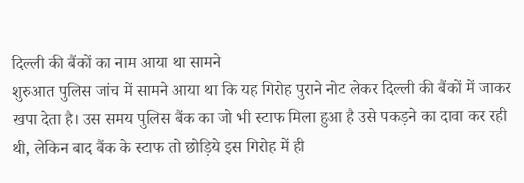दिल्ली की बैंकों का नाम आया था सामने
शुरुआत पुलिस जांच में सामने आया था कि यह गिरोह पुराने नोट लेकर दिल्ली की बैंकों में जाकर खपा देता है। उस समय पुलिस बैंक का जो भी स्टाफ मिला हुआ है उसे पकड़ने का दावा कर रही थी, लेकिन बाद बैंक के स्टाफ तो छोड़िये इस गिरोह में ही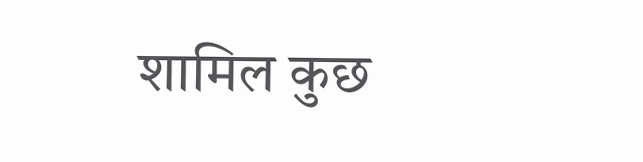शामिल कुछ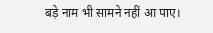बड़े नाम भी सामने नहीं आ पाए।